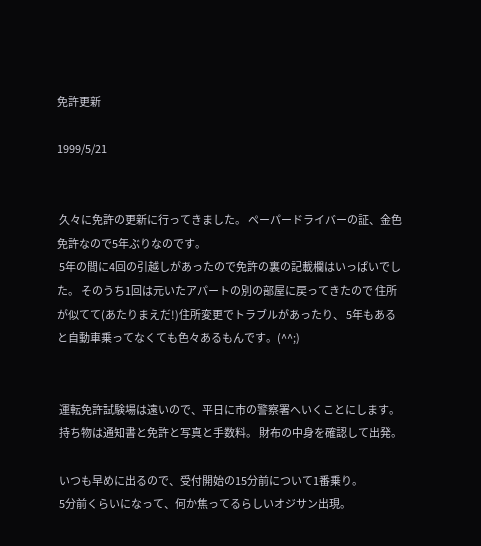免許更新

1999/5/21


 久々に免許の更新に行ってきました。 ペーパードライバーの証、金色免許なので5年ぶりなのです。
 5年の間に4回の引越しがあったので免許の裏の記載欄はいっぱいでした。 そのうち1回は元いたアパートの別の部屋に戻ってきたので 住所が似てて(あたりまえだ!)住所変更でトラブルがあったり、 5年もあると自動車乗ってなくても色々あるもんです。(^^;)


 運転免許試験場は遠いので、平日に市の警察署へいくことにします。
 持ち物は通知書と免許と写真と手数料。 財布の中身を確認して出発。

 いつも早めに出るので、受付開始の15分前について1番乗り。
 5分前くらいになって、何か焦ってるらしいオジサン出現。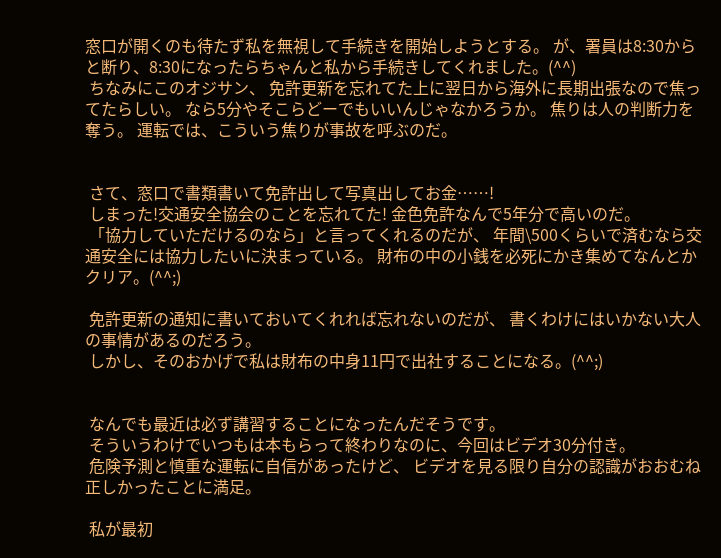窓口が開くのも待たず私を無視して手続きを開始しようとする。 が、署員は8:30からと断り、8:30になったらちゃんと私から手続きしてくれました。(^^)
 ちなみにこのオジサン、 免許更新を忘れてた上に翌日から海外に長期出張なので焦ってたらしい。 なら5分やそこらどーでもいいんじゃなかろうか。 焦りは人の判断力を奪う。 運転では、こういう焦りが事故を呼ぶのだ。


 さて、窓口で書類書いて免許出して写真出してお金……!
 しまった!交通安全協会のことを忘れてた! 金色免許なんで5年分で高いのだ。
 「協力していただけるのなら」と言ってくれるのだが、 年間\500くらいで済むなら交通安全には協力したいに決まっている。 財布の中の小銭を必死にかき集めてなんとかクリア。(^^;)

 免許更新の通知に書いておいてくれれば忘れないのだが、 書くわけにはいかない大人の事情があるのだろう。
 しかし、そのおかげで私は財布の中身11円で出社することになる。(^^;)


 なんでも最近は必ず講習することになったんだそうです。
 そういうわけでいつもは本もらって終わりなのに、今回はビデオ30分付き。
 危険予測と慎重な運転に自信があったけど、 ビデオを見る限り自分の認識がおおむね正しかったことに満足。

 私が最初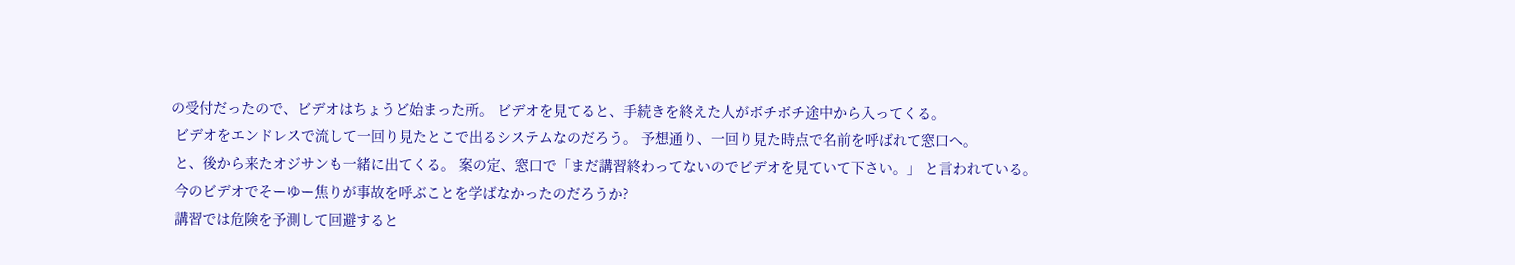の受付だったので、ビデオはちょうど始まった所。 ビデオを見てると、手続きを終えた人がボチボチ途中から入ってくる。
 ビデオをエンドレスで流して一回り見たとこで出るシステムなのだろう。 予想通り、一回り見た時点で名前を呼ばれて窓口へ。
 と、後から来たオジサンも一緒に出てくる。 案の定、窓口で「まだ講習終わってないのでビデオを見ていて下さい。」 と言われている。
 今のビデオでそーゆー焦りが事故を呼ぶことを学ばなかったのだろうか?
 講習では危険を予測して回避すると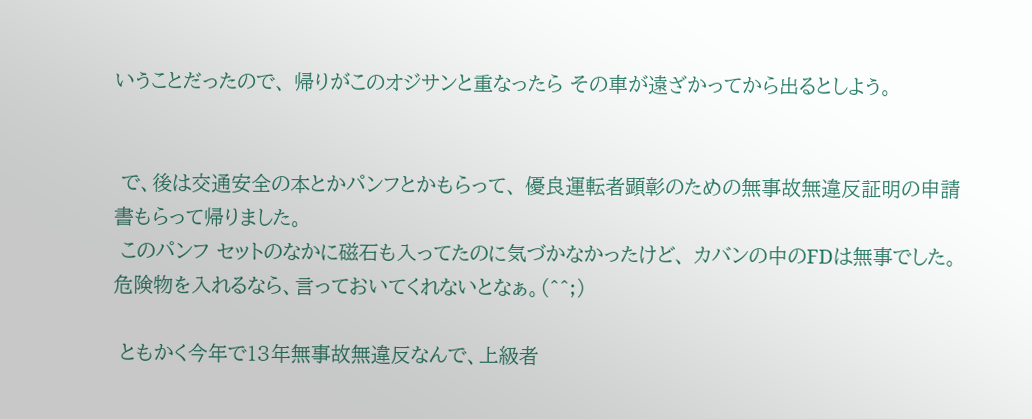いうことだったので、 帰りがこのオジサンと重なったら その車が遠ざかってから出るとしよう。


 で、後は交通安全の本とかパンフとかもらって、 優良運転者顕彰のための無事故無違反証明の申請書もらって帰りました。
 このパンフ セットのなかに磁石も入ってたのに気づかなかったけど、 カバンの中のFDは無事でした。 危険物を入れるなら、言っておいてくれないとなぁ。(^^;)

 ともかく今年で13年無事故無違反なんで、上級者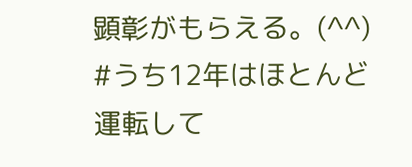顕彰がもらえる。(^^)
#うち12年はほとんど運転して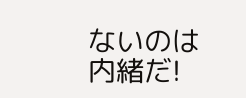ないのは内緒だ!